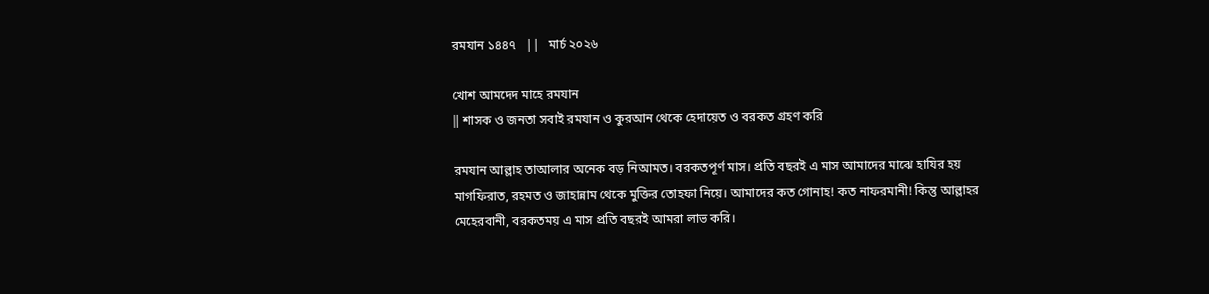রমযান ১৪৪৭   ||   মার্চ ২০২৬

খোশ আমদেদ মাহে রমযান
‖ শাসক ও জনতা সবাই রমযান ও কুরআন থেকে হেদায়েত ও বরকত গ্রহণ করি

রমযান আল্লাহ তাআলার অনেক বড় নিআমত। বরকতপূর্ণ মাস। প্রতি বছরই এ মাস আমাদের মাঝে হাযির হয় মাগফিরাত, রহমত ও জাহান্নাম থেকে মুক্তির তোহফা নিয়ে। আমাদের কত গোনাহ! কত নাফরমানী! কিন্তু আল্লাহর মেহেরবানী, বরকতময় এ মাস প্রতি বছরই আমরা লাভ করি।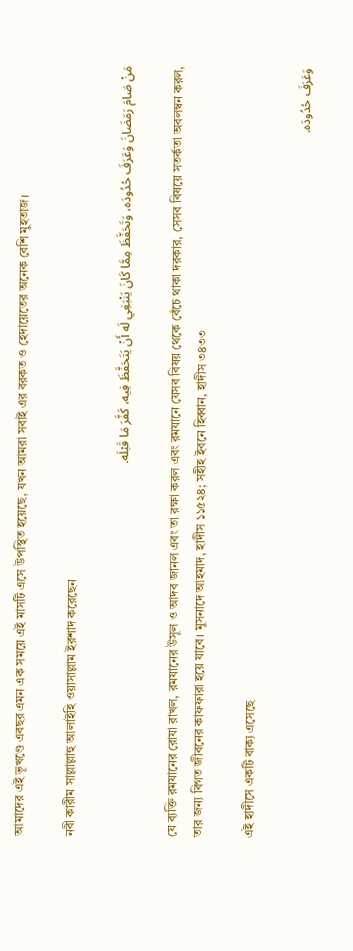আমাদের এই ভূখণ্ডে এবছর এমন এক সময়ে এই মাসটি এসে উপস্থিত হয়েছে, যখন আমরা সবাই এর বরকত ও হেদায়েতের অনেক বেশি মুহতাজ।

নবী কারীম সাল্লাল্লাহু আলাইহি ওয়াসাল্লাম ইরশাদ করেছেন

مَنْ صَامَ رَمَضَانَ وَعَرَفَ حُدُودَه، وَتَحَفَّظَ مِمَّا كَانَ يَنْبَغِي لَه أَنْ يَتَحَفَّظَ فِيه، كَفَّرَ مَا قَبْلَه.

যে ব্যক্তি রমযানের রোযা রাখল, রমযানের উসূল ও আদব জানল এবং তা রক্ষা করল এবং রমযানে যেসব বিষয় থেকে বেঁচে থাকা দরকার, সেসব বিষয়ে সতর্কতা অবলম্বন করল, তার জন্য বিগত জীবনের কাফফারা হয়ে যাবে। মুসনাদে আহমাদ, হাদীস ১১৫২৪; সহীহ ইবনে হিব্বান, হাদীস ৩৪৩৩

এই হাদীসে একটি বাক্য এসেছে

وَعَرَفَ حُدُودَه.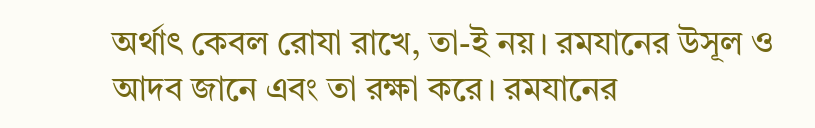অর্থাৎ কেবল রোযা রাখে, তা-ই নয়। রমযানের উসূল ও আদব জানে এবং তা রক্ষা করে। রমযানের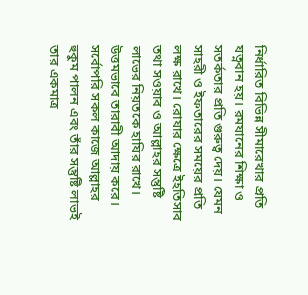নির্ধারিত বিভিন্ন সীমারেখার প্রতি যত্নবান হয়। রমযানের শিক্ষা ও সতর্কতার প্রতি গুরুত্ব দেয়। যেমন সাহরী ও ইফতারের সময়ের প্রতি লক্ষ রাখে। রোযার ক্ষেত্রে ইহতিসাব তথা সওয়াব ও আল্লাহর সন্তুষ্টি লাভের নিয়তকে হাযির রাখে। উত্তমভাবে তারাবী আদায় করে। সর্বোপরি সকল কাজে আল্লাহর হুকুম পালন এবং তাঁর সন্তুষ্টি লাভই তার একমাত্র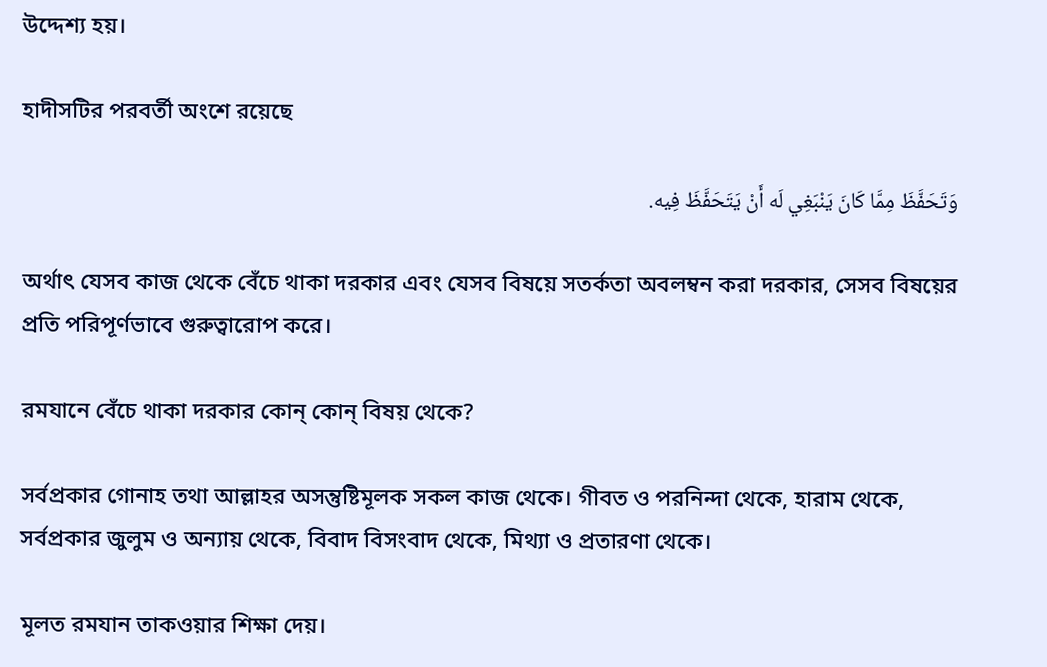উদ্দেশ্য হয়।

হাদীসটির পরবর্তী অংশে রয়েছে

وَتَحَفَّظَ مِمَّا كَانَ يَنْبَغِي لَه أَنْ يَتَحَفَّظَ فِيه.

অর্থাৎ যেসব কাজ থেকে বেঁচে থাকা দরকার এবং যেসব বিষয়ে সতর্কতা অবলম্বন করা দরকার, সেসব বিষয়ের প্রতি পরিপূর্ণভাবে গুরুত্বারোপ করে।

রমযানে বেঁচে থাকা দরকার কোন্ কোন্ বিষয় থেকে?

সর্বপ্রকার গোনাহ তথা আল্লাহর অসন্তুষ্টিমূলক সকল কাজ থেকে। গীবত ও পরনিন্দা থেকে, হারাম থেকে, সর্বপ্রকার জুলুম ও অন্যায় থেকে, বিবাদ বিসংবাদ থেকে, মিথ্যা ও প্রতারণা থেকে।

মূলত রমযান তাকওয়ার শিক্ষা দেয়।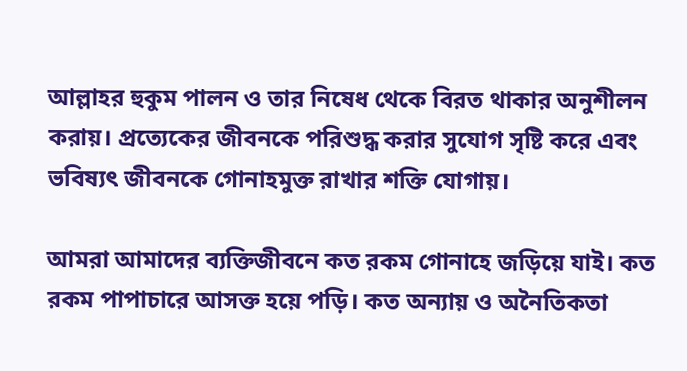আল্লাহর হুকুম পালন ও তার নিষেধ থেকে বিরত থাকার অনুশীলন করায়। প্রত্যেকের জীবনকে পরিশুদ্ধ করার সুযোগ সৃষ্টি করে এবং ভবিষ্যৎ জীবনকে গোনাহমুক্ত রাখার শক্তি যোগায়।

আমরা আমাদের ব্যক্তিজীবনে কত রকম গোনাহে জড়িয়ে যাই। কত রকম পাপাচারে আসক্ত হয়ে পড়ি। কত অন্যায় ও অনৈতিকতা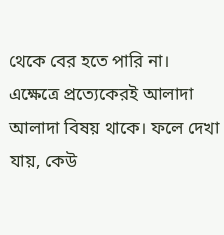থেকে বের হতে পারি না। এক্ষেত্রে প্রত্যেকেরই আলাদা আলাদা বিষয় থাকে। ফলে দেখা যায়, কেউ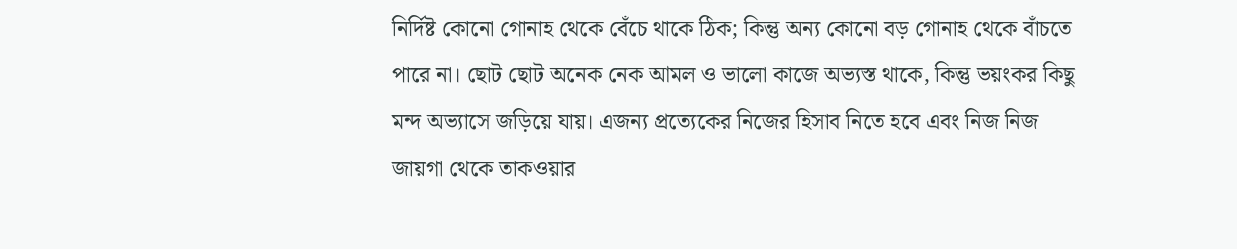নির্দিষ্ট কোনো গোনাহ থেকে বেঁচে থাকে ঠিক; কিন্তু অন্য কোনো বড় গোনাহ থেকে বাঁচতে পারে না। ছোট ছোট অনেক নেক আমল ও ভালো কাজে অভ্যস্ত থাকে, কিন্তু ভয়ংকর কিছু মন্দ অভ্যাসে জড়িয়ে যায়। এজন্য প্রত্যেকের নিজের হিসাব নিতে হবে এবং নিজ নিজ জায়গা থেকে তাকওয়ার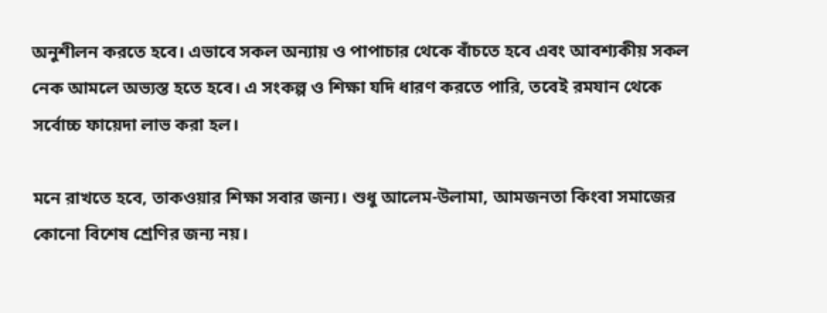অনুশীলন করতে হবে। এভাবে সকল অন্যায় ও পাপাচার থেকে বাঁচতে হবে এবং আবশ্যকীয় সকল নেক আমলে অভ্যস্ত হতে হবে। এ সংকল্প ও শিক্ষা যদি ধারণ করতে পারি, তবেই রমযান থেকে সর্বোচ্চ ফায়েদা লাভ করা হল।

মনে রাখতে হবে, তাকওয়ার শিক্ষা সবার জন্য। শুধু আলেম-উলামা, আমজনতা কিংবা সমাজের কোনো বিশেষ শ্রেণির জন্য নয়।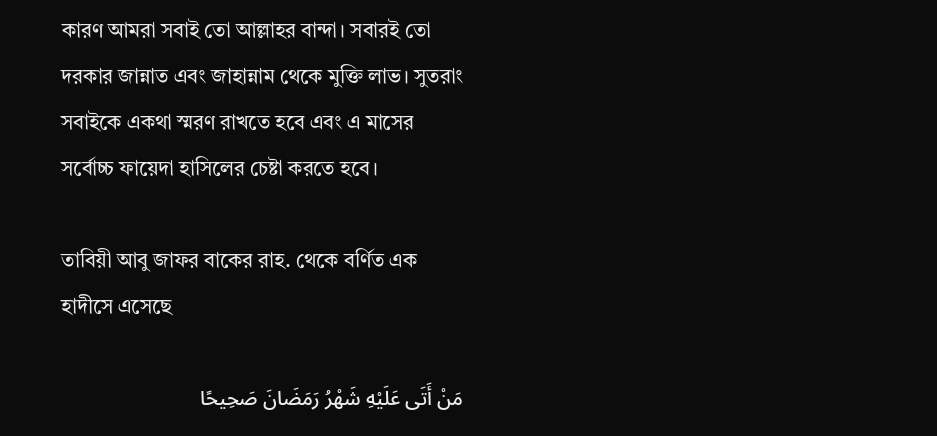কারণ আমরা সবাই তো আল্লাহর বান্দা। সবারই তো দরকার জান্নাত এবং জাহান্নাম থেকে মুক্তি লাভ। সুতরাং সবাইকে একথা স্মরণ রাখতে হবে এবং এ মাসের সর্বোচ্চ ফায়েদা হাসিলের চেষ্টা করতে হবে।

তাবিয়ী আবু জাফর বাকের রাহ. থেকে বর্ণিত এক হাদীসে এসেছে

مَنْ أَتَى عَلَيْهِ شَهْرُ رَمَضَانَ صَحِيحًا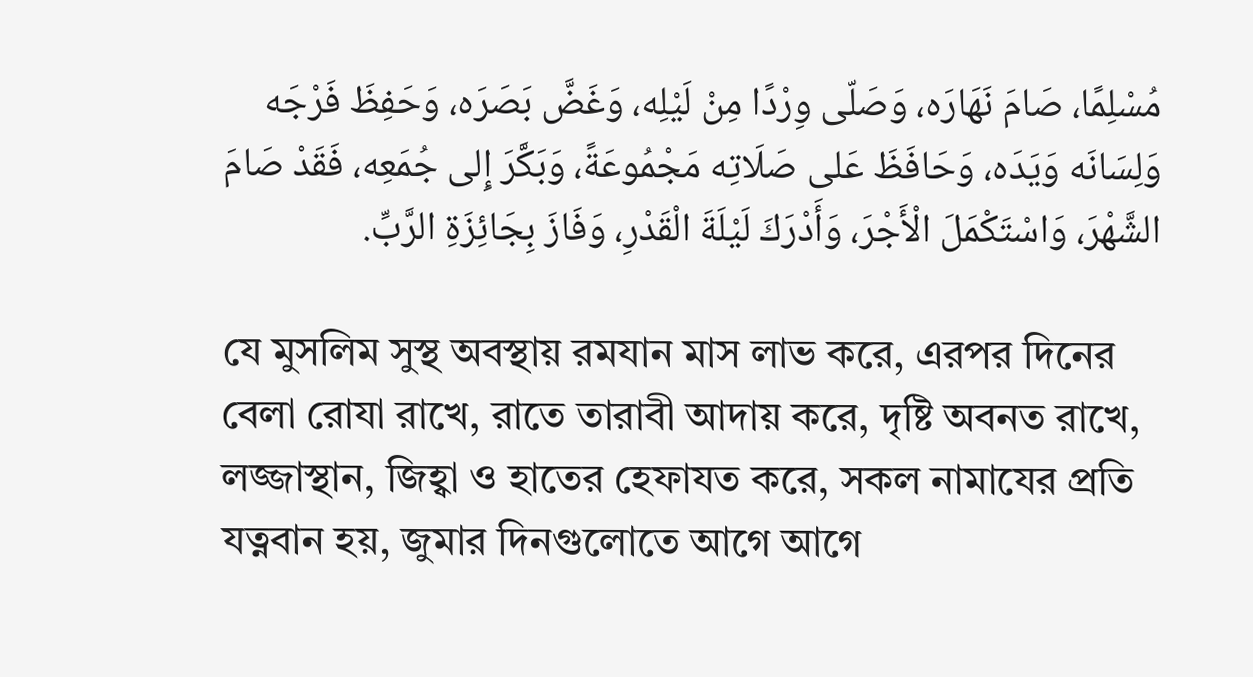مُسْلِمًا، صَامَ نَهَارَه، وَصَلّى وِرْدًا مِنْ لَيْلِه، وَغَضَّ بَصَرَه، وَحَفِظَ فَرْجَه وَلِسَانَه وَيَدَه، وَحَافَظَ عَلى صَلَاتِه مَجْمُوعَةً، وَبَكَّرَ إِلى جُمَعِه، فَقَدْ صَامَ الشَّهْرَ، وَاسْتَكْمَلَ الْأَجْرَ، وَأَدْرَكَ لَيْلَةَ الْقَدْرِ، وَفَازَ بِجَائِزَةِ الرَّبِّ.

যে মুসলিম সুস্থ অবস্থায় রমযান মাস লাভ করে, এরপর দিনের বেলা রোযা রাখে, রাতে তারাবী আদায় করে, দৃষ্টি অবনত রাখে, লজ্জাস্থান, জিহ্বা ও হাতের হেফাযত করে, সকল নামাযের প্রতি যত্নবান হয়, জুমার দিনগুলোতে আগে আগে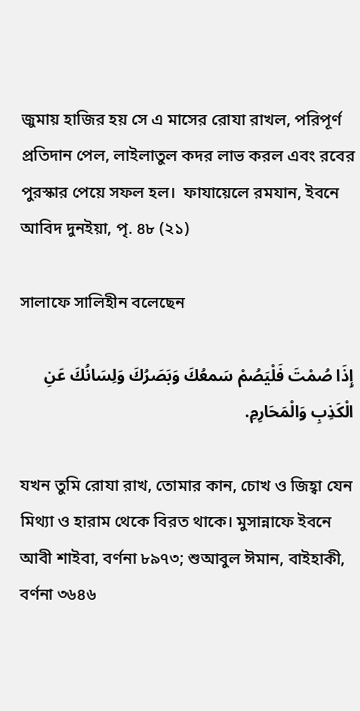জুমায় হাজির হয় সে এ মাসের রোযা রাখল, পরিপূর্ণ প্রতিদান পেল, লাইলাতুল কদর লাভ করল এবং রবের পুরস্কার পেয়ে সফল হল।  ফাযায়েলে রমযান, ইবনে আবিদ দুনইয়া, পৃ. ৪৮ (২১)

সালাফে সালিহীন বলেছেন

إِذَا صُمْتَ فَلْيَصُمْ سَمعُكَ وَبَصَرُكَ وَلِسَانُكَ عَنِ الْكَذِبِ وَالْمَحَارِمِ.

যখন তুমি রোযা রাখ, তোমার কান, চোখ ও জিহ্বা যেন মিথ্যা ও হারাম থেকে বিরত থাকে। মুসান্নাফে ইবনে আবী শাইবা, বর্ণনা ৮৯৭৩; শুআবুল ঈমান, বাইহাকী, বর্ণনা ৩৬৪৬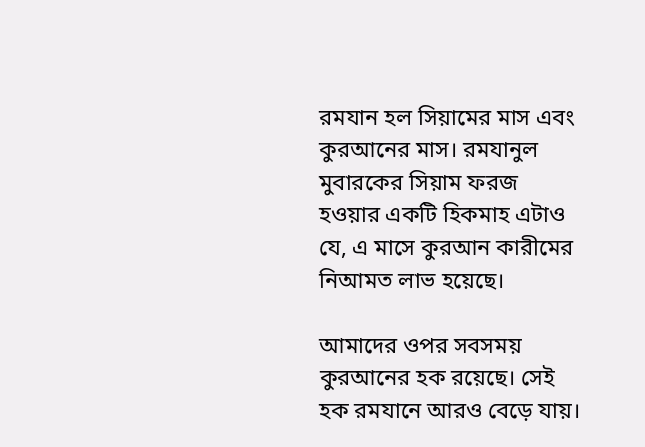রমযান হল সিয়ামের মাস এবং কুরআনের মাস। রমযানুল মুবারকের সিয়াম ফরজ হওয়ার একটি হিকমাহ এটাও যে, এ মাসে কুরআন কারীমের নিআমত লাভ হয়েছে।

আমাদের ওপর সবসময় কুরআনের হক রয়েছে। সেই হক রমযানে আরও বেড়ে যায়।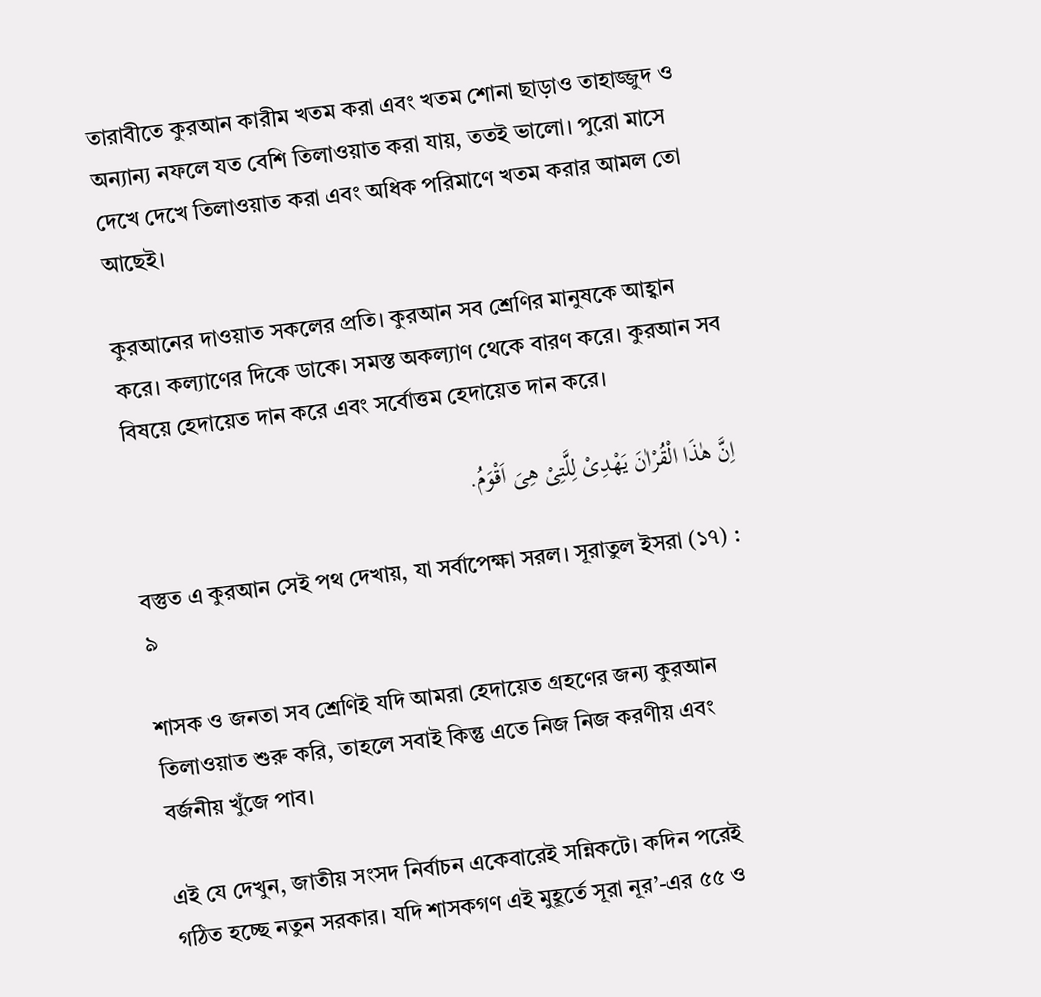তারাবীতে কুরআন কারীম খতম করা এবং খতম শোনা ছাড়াও তাহাজ্জুদ ও অন্যান্য নফলে যত বেশি তিলাওয়াত করা যায়, ততই ভালো। পুরো মাসে দেখে দেখে তিলাওয়াত করা এবং অধিক পরিমাণে খতম করার আমল তো আছেই।

কুরআনের দাওয়াত সকলের প্রতি। কুরআন সব শ্রেণির মানুষকে আহ্বান করে। কল্যাণের দিকে ডাকে। সমস্ত অকল্যাণ থেকে বারণ করে। কুরআন সব বিষয়ে হেদায়েত দান করে এবং সর্বোত্তম হেদায়েত দান করে।

اِنَّ هٰذَا الْقُرْاٰنَ یَهْدِیْ لِلَّتِیْ هِیَ اَقْوَمُ.

বস্তুত এ কুরআন সেই পথ দেখায়, যা সর্বাপেক্ষা সরল। সূরাতুল ইসরা (১৭) : ৯

শাসক ও জনতা সব শ্রেণিই যদি আমরা হেদায়েত গ্রহণের জন্য কুরআন তিলাওয়াত শুরু করি, তাহলে সবাই কিন্তু এতে নিজ নিজ করণীয় এবং বর্জনীয় খুঁজে পাব।

এই যে দেখুন, জাতীয় সংসদ নির্বাচন একেবারেই সন্নিকটে। কদিন পরেই গঠিত হচ্ছে নতুন সরকার। যদি শাসকগণ এই মুহূর্তে সূরা নূর’-এর ৫৫ ও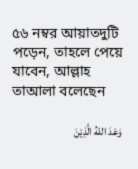৫৬ নম্বর আয়াতদুটি পড়েন, তাহলে পেয়ে যাবেন, আল্লাহ তাআলা বলেছেন

وَعَدَ اللٰهُ الَّذِیْنَ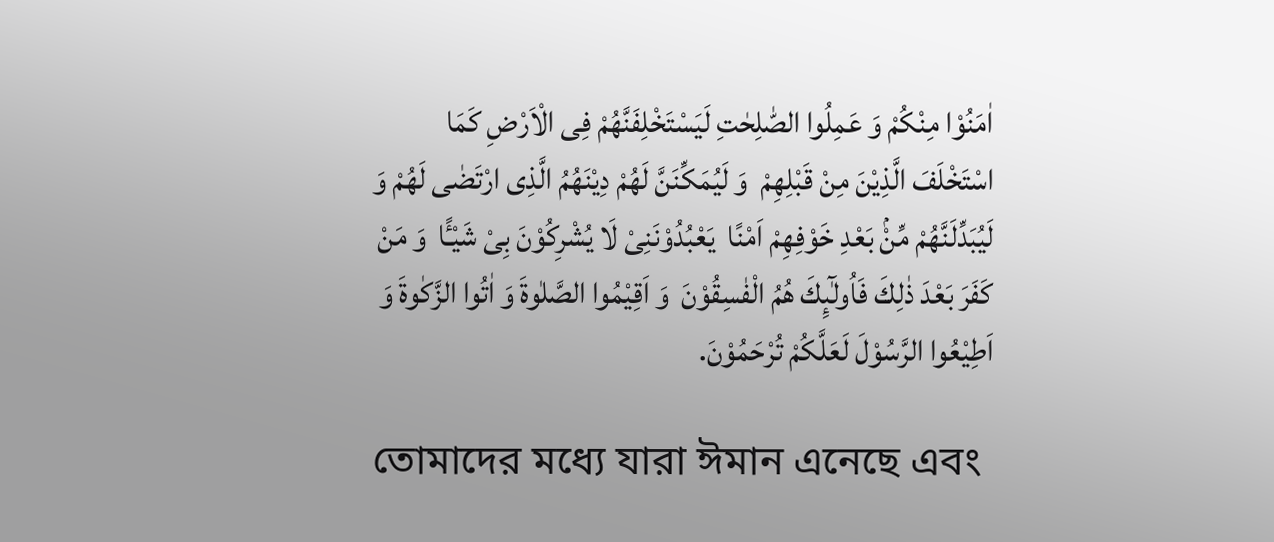اٰمَنُوْا مِنْكُمْ وَ عَمِلُوا الصّٰلِحٰتِ لَیَسْتَخْلِفَنَّهُمْ فِی الْاَرْضِ كَمَا اسْتَخْلَفَ الَّذِیْنَ مِنْ قَبْلِهِمْ  وَ لَیُمَكِّنَنَّ لَهُمْ دِیْنَهُمُ الَّذِی ارْتَضٰی لَهُمْ وَ لَیُبَدِّلَنَّهُمْ مِّنْۢ بَعْدِ خَوْفِهِمْ اَمْنًا  یَعْبُدُوْنَنِیْ لَا یُشْرِكُوْنَ بِیْ شَیْـًٔا  وَ مَنْ كَفَرَ بَعْدَ ذٰلِكَ فَاُولٰٓىِٕكَ هُمُ الْفٰسِقُوْنَ  وَ اَقِیْمُوا الصَّلٰوةَ وَ اٰتُوا الزَّكٰوةَ وَ اَطِیْعُوا الرَّسُوْلَ لَعَلَّكُمْ تُرْحَمُوْنَ.

তোমাদের মধ্যে যারা ঈমান এনেছে এবং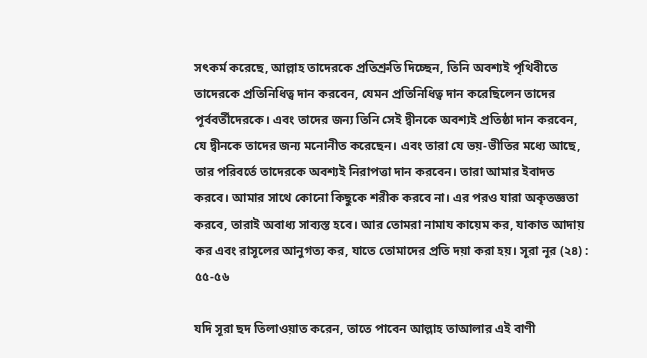সৎকর্ম করেছে, আল্লাহ তাদেরকে প্রতিশ্রুতি দিচ্ছেন, তিনি অবশ্যই পৃথিবীতে তাদেরকে প্রতিনিধিত্ব দান করবেন, যেমন প্রতিনিধিত্ব দান করেছিলেন তাদের পূর্ববর্তীদেরকে। এবং তাদের জন্য তিনি সেই দ্বীনকে অবশ্যই প্রতিষ্ঠা দান করবেন, যে দ্বীনকে তাদের জন্য মনোনীত করেছেন। এবং তারা যে ভয়-ভীতির মধ্যে আছে, তার পরিবর্তে তাদেরকে অবশ্যই নিরাপত্তা দান করবেন। তারা আমার ইবাদত করবে। আমার সাথে কোনো কিছুকে শরীক করবে না। এর পরও যারা অকৃতজ্ঞতা করবে, তারাই অবাধ্য সাব্যস্ত হবে। আর তোমরা নামায কায়েম কর, যাকাত আদায় কর এবং রাসূলের আনুগত্য কর, যাতে তোমাদের প্রতি দয়া করা হয়। সূরা নূর (২৪) : ৫৫-৫৬

যদি সূরা ছদ তিলাওয়াত করেন, তাতে পাবেন আল্লাহ তাআলার এই বাণী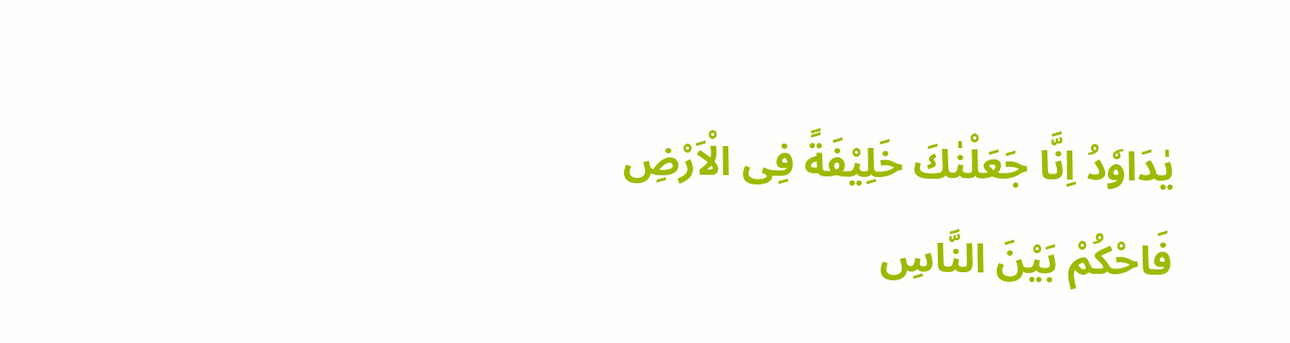یٰدَاوٗدُ اِنَّا جَعَلْنٰكَ خَلِیْفَةً فِی الْاَرْضِ فَاحْكُمْ بَیْنَ النَّاسِ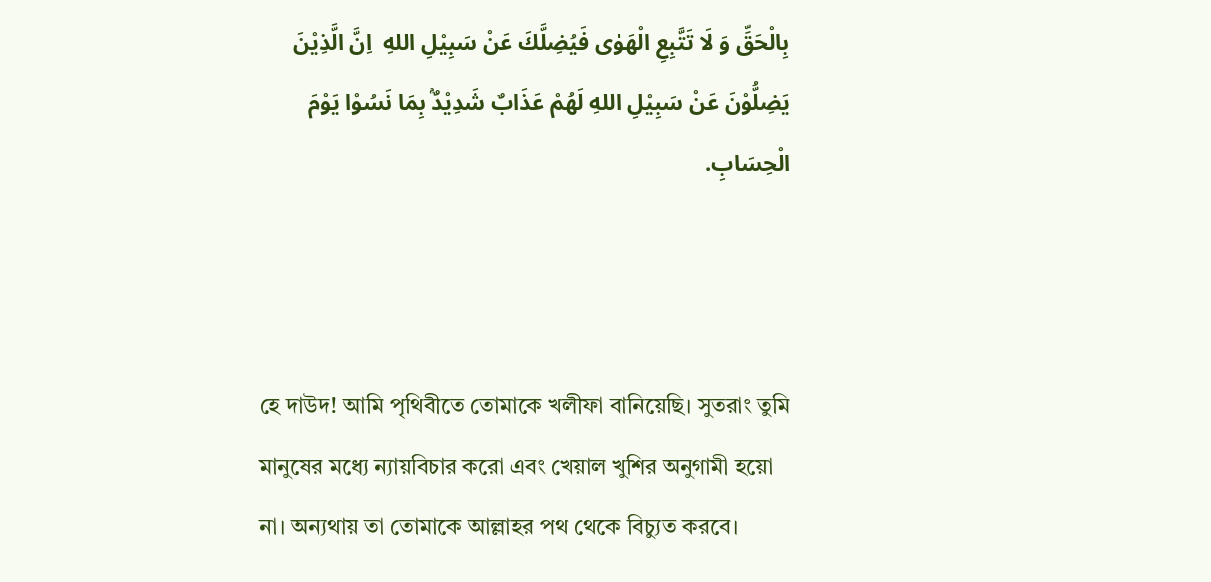بِالْحَقِّ وَ لَا تَتَّبِعِ الْهَوٰی فَیُضِلَّكَ عَنْ سَبِیْلِ اللهِ  اِنَّ الَّذِیْنَ یَضِلُّوْنَ عَنْ سَبِیْلِ اللهِ لَهُمْ عَذَابٌ شَدِیْدٌۢ بِمَا نَسُوْا یَوْمَ الْحِسَابِ.



হে দাউদ! আমি পৃথিবীতে তোমাকে খলীফা বানিয়েছি। সুতরাং তুমি মানুষের মধ্যে ন্যায়বিচার করো এবং খেয়াল খুশির অনুগামী হয়ো না। অন্যথায় তা তোমাকে আল্লাহর পথ থেকে বিচ্যুত করবে।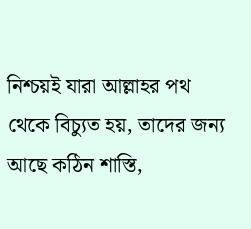নিশ্চয়ই যারা আল্লাহর পথ থেকে বিচ্যুত হয়, তাদের জন্য আছে কঠিন শাস্তি,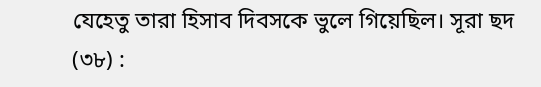যেহেতু তারা হিসাব দিবসকে ভুলে গিয়েছিল। সূরা ছদ (৩৮) :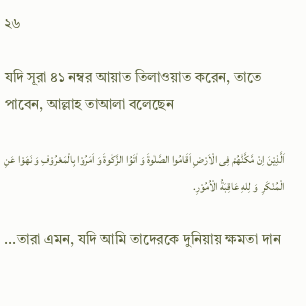২৬

যদি সূরা ৪১ নম্বর আয়াত তিলাওয়াত করেন, তাতে পাবেন, আল্লাহ তাআলা বলেছেন

اَلَّذِیْنَ اِنْ مَّكَّنّٰهُمْ فِی الْاَرْضِ اَقَامُوا الصَّلٰوةَ وَ اٰتَوُا الزَّكٰوةَ وَ اَمَرُوْا بِالْمَعْرُوْفِ وَ نَهَوْا عَنِ الْمُنْكَرِ  وَ لِلهِ عَاقِبَةُ الْاُمُوْرِ.

...তারা এমন, যদি আমি তাদেরকে দুনিয়ায় ক্ষমতা দান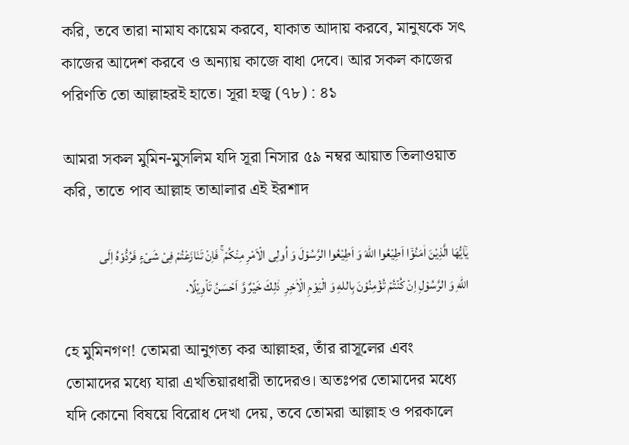করি, তবে তারা নামায কায়েম করবে, যাকাত আদায় করবে, মানুষকে সৎ কাজের আদেশ করবে ও অন্যায় কাজে বাধা দেবে। আর সকল কাজের পরিণতি তো আল্লাহরই হাতে। সূরা হজ্ব (৭৮) : ৪১

আমরা সকল মুমিন-মুসলিম যদি সূরা নিসার ৫৯ নম্বর আয়াত তিলাওয়াত করি, তাতে পাব আল্লাহ তাআলার এই ইরশাদ

یٰۤاَیُّهَا الَّذِیْنَ اٰمَنُوْۤا اَطِیْعُوا اللهَ وَ اَطِیْعُوا الرَّسُوْلَ وَ اُولِی الْاَمْرِ مِنْكُمْ ۚ فَاِنْ تَنَازَعْتُمْ فِیْ شَیْءٍ فَرُدُّوْهُ اِلَی اللهِ وَ الرَّسُوْلِ اِنْ كُنْتُمْ تُؤْمِنُوْنَ بِاللهِ وَ الْیَوْمِ الْاٰخِرِ  ذٰلِكَ خَیْرٌ وَّ اَحْسَنُ تَاْوِیْلًا.

হে মুমিনগণ! তোমরা আনুগত্য কর আল্লাহর, তাঁর রাসূলের এবং তোমাদের মধ্যে যারা এখতিয়ারধারী তাদেরও। অতঃপর তোমাদের মধ্যে যদি কোনো বিষয়ে বিরোধ দেখা দেয়, তবে তোমরা আল্লাহ ও পরকালে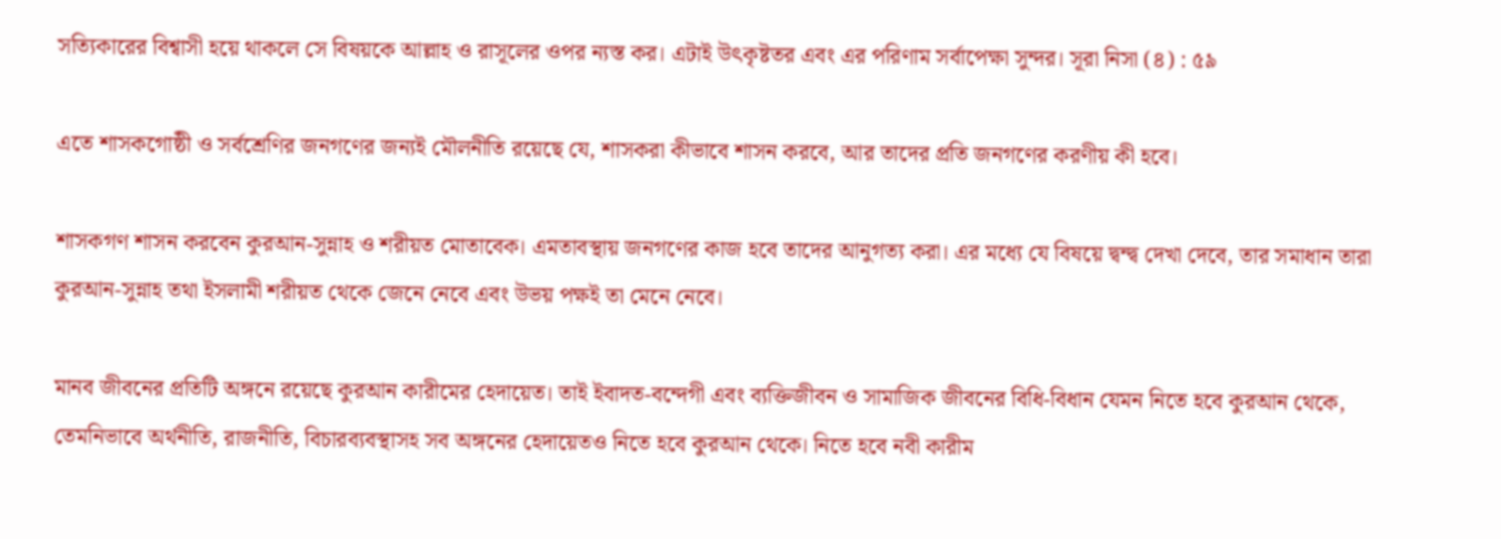সত্যিকারের বিশ্বাসী হয়ে থাকলে সে বিষয়কে আল্লাহ ও রাসূলের ওপর ন্যস্ত কর। এটাই উৎকৃষ্টতর এবং এর পরিণাম সর্বাপেক্ষা সুন্দর। সূরা নিসা (৪) : ৫৯

এতে শাসকগোষ্ঠী ও সর্বশ্রেণির জনগণের জন্যই মৌলনীতি রয়েছে যে, শাসকরা কীভাবে শাসন করবে, আর তাদের প্রতি জনগণের করণীয় কী হবে।

শাসকগণ শাসন করবেন কুরআন-সুন্নাহ ও শরীয়ত মোতাবেক। এমতাবস্থায় জনগণের কাজ হবে তাদের আনুগত্য করা। এর মধ্যে যে বিষয়ে দ্বন্দ্ব দেখা দেবে, তার সমাধান তারা কুরআন-সুন্নাহ তথা ইসলামী শরীয়ত থেকে জেনে নেবে এবং উভয় পক্ষই তা মেনে নেবে।

মানব জীবনের প্রতিটি অঙ্গনে রয়েছে কুরআন কারীমের হেদায়েত। তাই ইবাদত-বন্দেগী এবং ব্যক্তিজীবন ও সামাজিক জীবনের বিধি-বিধান যেমন নিতে হবে কুরআন থেকে, তেমনিভাবে অর্থনীতি, রাজনীতি, বিচারব্যবস্থাসহ সব অঙ্গনের হেদায়েতও নিতে হবে কুরআন থেকে। নিতে হবে নবী কারীম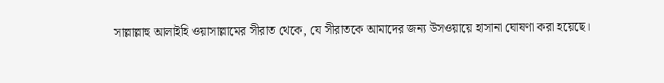সাল্লাল্লাহু আলাইহি ওয়াসাল্লামের সীরাত থেকে, যে সীরাতকে আমাদের জন্য উসওয়ায়ে হাসানা ঘোষণা করা হয়েছে।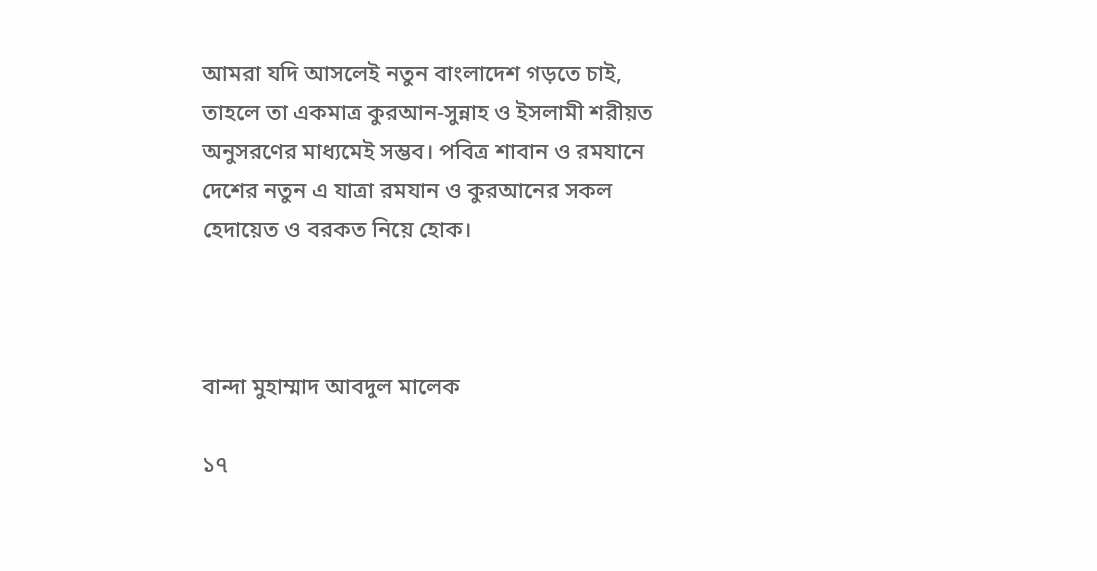আমরা যদি আসলেই নতুন বাংলাদেশ গড়তে চাই, তাহলে তা একমাত্র কুরআন-সুন্নাহ ও ইসলামী শরীয়ত অনুসরণের মাধ্যমেই সম্ভব। পবিত্র শাবান ও রমযানে দেশের নতুন এ যাত্রা রমযান ও কুরআনের সকল হেদায়েত ও বরকত নিয়ে হোক।



বান্দা মুহাম্মাদ আবদুল মালেক

১৭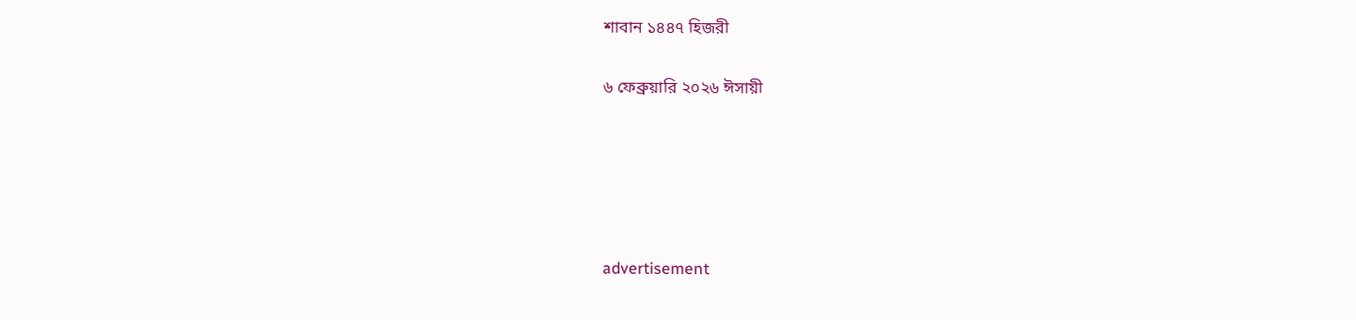শাবান ১৪৪৭ হিজরী

৬ ফেব্রুয়ারি ২০২৬ ঈসায়ী





advertisement